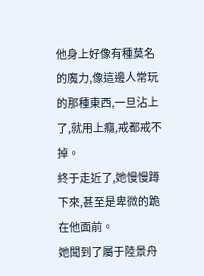他身上好像有種莫名的魔力,像這邊人常玩的那種東西,一旦沾上了,就用上癮,戒都戒不掉。
終于走近了,她慢慢蹲下來,甚至是卑微的跪在他面前。
她聞到了屬于陸景舟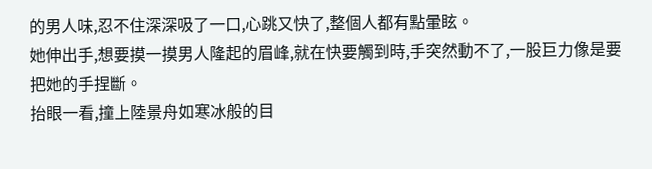的男人味,忍不住深深吸了一口,心跳又快了,整個人都有點暈眩。
她伸出手,想要摸一摸男人隆起的眉峰,就在快要觸到時,手突然動不了,一股巨力像是要把她的手捏斷。
抬眼一看,撞上陸景舟如寒冰般的目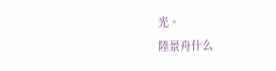光。
陸景舟什么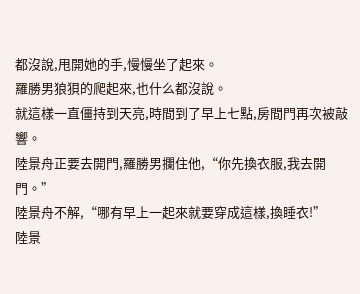都沒說,甩開她的手,慢慢坐了起來。
羅勝男狼狽的爬起來,也什么都沒說。
就這樣一直僵持到天亮,時間到了早上七點,房間門再次被敲響。
陸景舟正要去開門,羅勝男攔住他,“你先換衣服,我去開門。”
陸景舟不解,“哪有早上一起來就要穿成這樣,換睡衣!”
陸景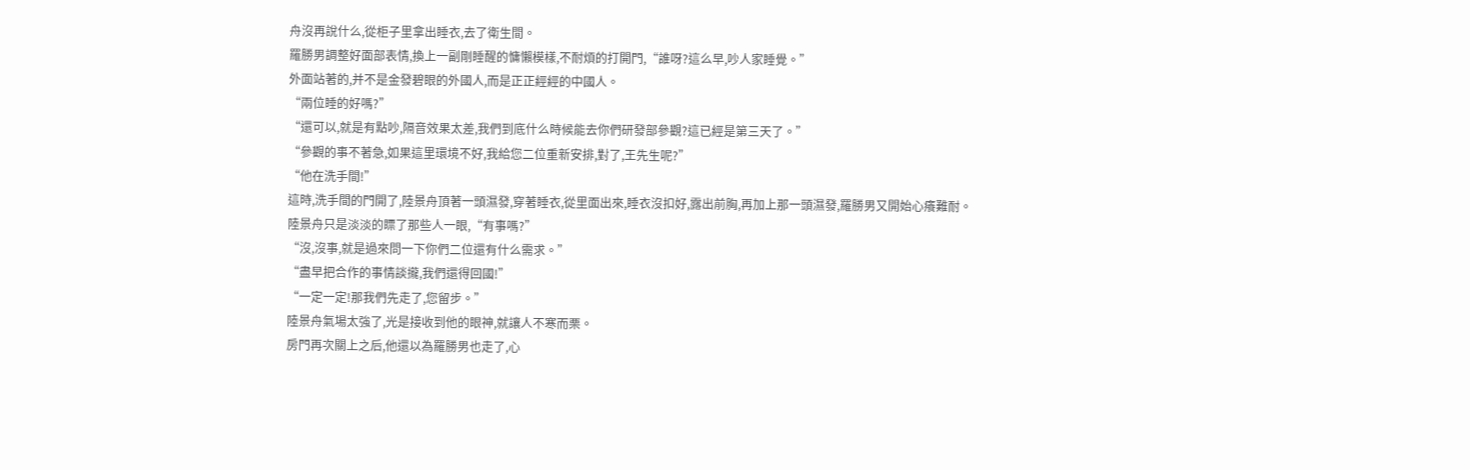舟沒再說什么,從柜子里拿出睡衣,去了衛生間。
羅勝男調整好面部表情,換上一副剛睡醒的慵懶模樣,不耐煩的打開門,“誰呀?這么早,吵人家睡覺。”
外面站著的,并不是金發碧眼的外國人,而是正正經經的中國人。
“兩位睡的好嗎?”
“還可以,就是有點吵,隔音效果太差,我們到底什么時候能去你們研發部參觀?這已經是第三天了。”
“參觀的事不著急,如果這里環境不好,我給您二位重新安排,對了,王先生呢?”
“他在洗手間!”
這時,洗手間的門開了,陸景舟頂著一頭濕發,穿著睡衣,從里面出來,睡衣沒扣好,露出前胸,再加上那一頭濕發,羅勝男又開始心癢難耐。
陸景舟只是淡淡的瞟了那些人一眼,“有事嗎?”
“沒,沒事,就是過來問一下你們二位還有什么需求。”
“盡早把合作的事情談攏,我們還得回國!”
“一定一定!那我們先走了,您留步。”
陸景舟氣場太強了,光是接收到他的眼神,就讓人不寒而栗。
房門再次關上之后,他還以為羅勝男也走了,心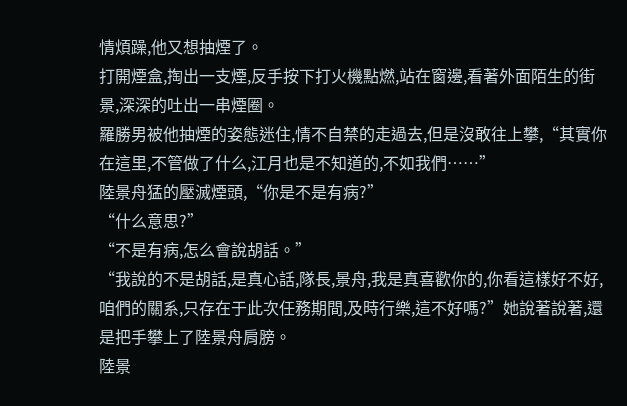情煩躁,他又想抽煙了。
打開煙盒,掏出一支煙,反手按下打火機點燃,站在窗邊,看著外面陌生的街景,深深的吐出一串煙圈。
羅勝男被他抽煙的姿態迷住,情不自禁的走過去,但是沒敢往上攀,“其實你在這里,不管做了什么,江月也是不知道的,不如我們……”
陸景舟猛的壓滅煙頭,“你是不是有病?”
“什么意思?”
“不是有病,怎么會說胡話。”
“我說的不是胡話,是真心話,隊長,景舟,我是真喜歡你的,你看這樣好不好,咱們的關系,只存在于此次任務期間,及時行樂,這不好嗎?”她說著說著,還是把手攀上了陸景舟肩膀。
陸景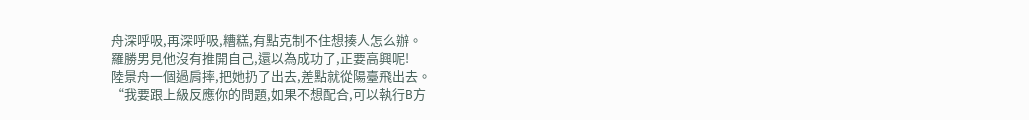舟深呼吸,再深呼吸,糟糕,有點克制不住想揍人怎么辦。
羅勝男見他沒有推開自己,還以為成功了,正要高興呢!
陸景舟一個過肩摔,把她扔了出去,差點就從陽臺飛出去。
“我要跟上級反應你的問題,如果不想配合,可以執行B方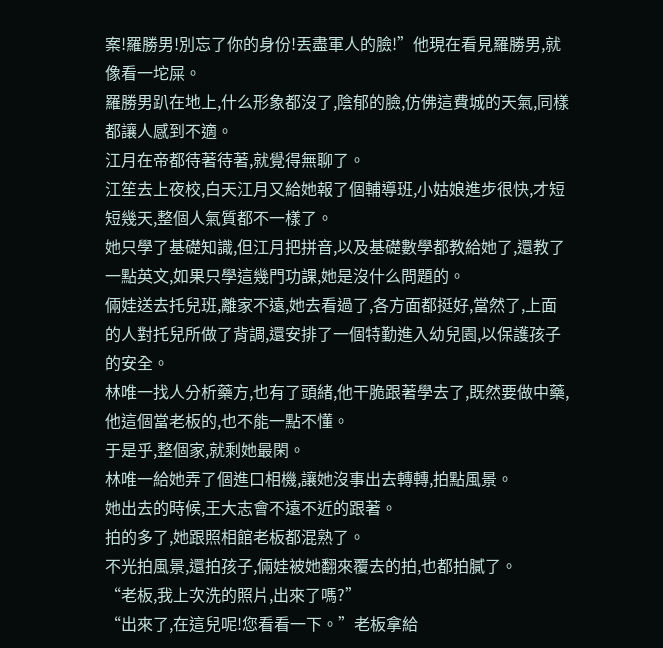案!羅勝男!別忘了你的身份!丟盡軍人的臉!”他現在看見羅勝男,就像看一坨屎。
羅勝男趴在地上,什么形象都沒了,陰郁的臉,仿佛這費城的天氣,同樣都讓人感到不適。
江月在帝都待著待著,就覺得無聊了。
江笙去上夜校,白天江月又給她報了個輔導班,小姑娘進步很快,才短短幾天,整個人氣質都不一樣了。
她只學了基礎知識,但江月把拼音,以及基礎數學都教給她了,還教了一點英文,如果只學這幾門功課,她是沒什么問題的。
倆娃送去托兒班,離家不遠,她去看過了,各方面都挺好,當然了,上面的人對托兒所做了背調,還安排了一個特勤進入幼兒園,以保護孩子的安全。
林唯一找人分析藥方,也有了頭緒,他干脆跟著學去了,既然要做中藥,他這個當老板的,也不能一點不懂。
于是乎,整個家,就剩她最閑。
林唯一給她弄了個進口相機,讓她沒事出去轉轉,拍點風景。
她出去的時候,王大志會不遠不近的跟著。
拍的多了,她跟照相館老板都混熟了。
不光拍風景,還拍孩子,倆娃被她翻來覆去的拍,也都拍膩了。
“老板,我上次洗的照片,出來了嗎?”
“出來了,在這兒呢!您看看一下。”老板拿給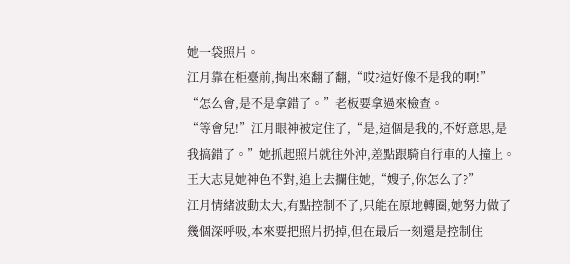她一袋照片。
江月靠在柜臺前,掏出來翻了翻,“哎?這好像不是我的啊!”
“怎么會,是不是拿錯了。”老板要拿過來檢查。
“等會兒!”江月眼神被定住了,“是,這個是我的,不好意思,是我搞錯了。”她抓起照片就往外沖,差點跟騎自行車的人撞上。
王大志見她神色不對,追上去攔住她,“嫂子,你怎么了?”
江月情緒波動太大,有點控制不了,只能在原地轉圈,她努力做了幾個深呼吸,本來要把照片扔掉,但在最后一刻還是控制住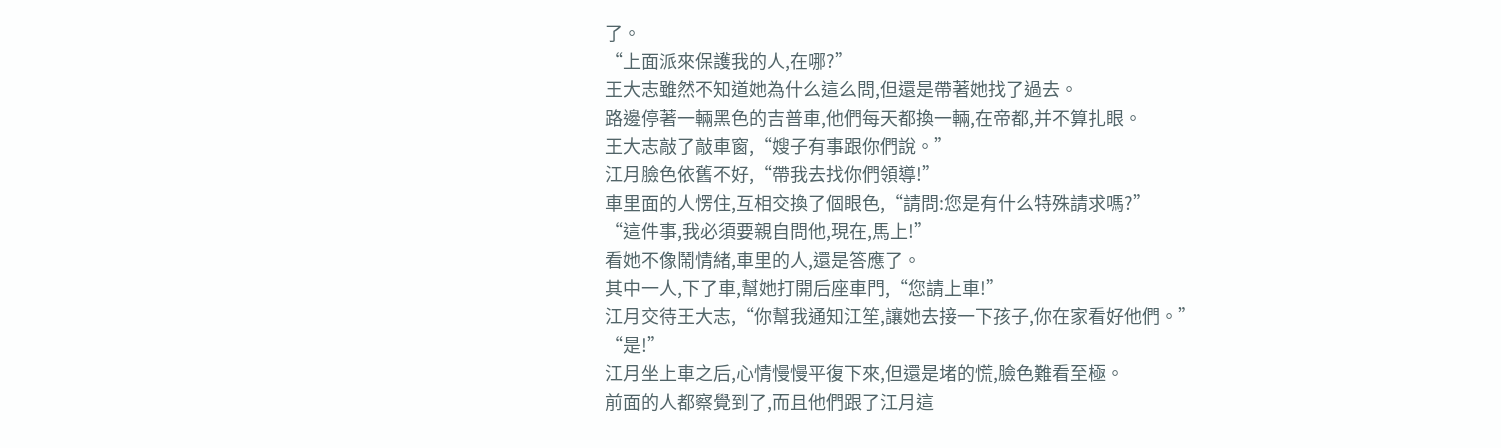了。
“上面派來保護我的人,在哪?”
王大志雖然不知道她為什么這么問,但還是帶著她找了過去。
路邊停著一輛黑色的吉普車,他們每天都換一輛,在帝都,并不算扎眼。
王大志敲了敲車窗,“嫂子有事跟你們說。”
江月臉色依舊不好,“帶我去找你們領導!”
車里面的人愣住,互相交換了個眼色,“請問:您是有什么特殊請求嗎?”
“這件事,我必須要親自問他,現在,馬上!”
看她不像鬧情緒,車里的人,還是答應了。
其中一人,下了車,幫她打開后座車門,“您請上車!”
江月交待王大志,“你幫我通知江笙,讓她去接一下孩子,你在家看好他們。”
“是!”
江月坐上車之后,心情慢慢平復下來,但還是堵的慌,臉色難看至極。
前面的人都察覺到了,而且他們跟了江月這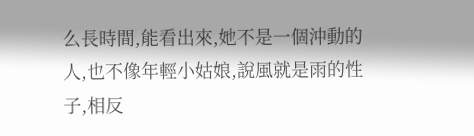么長時間,能看出來,她不是一個沖動的人,也不像年輕小姑娘,說風就是雨的性子,相反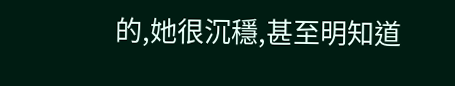的,她很沉穩,甚至明知道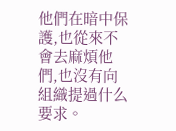他們在暗中保護,也從來不會去麻煩他們,也沒有向組織提過什么要求。